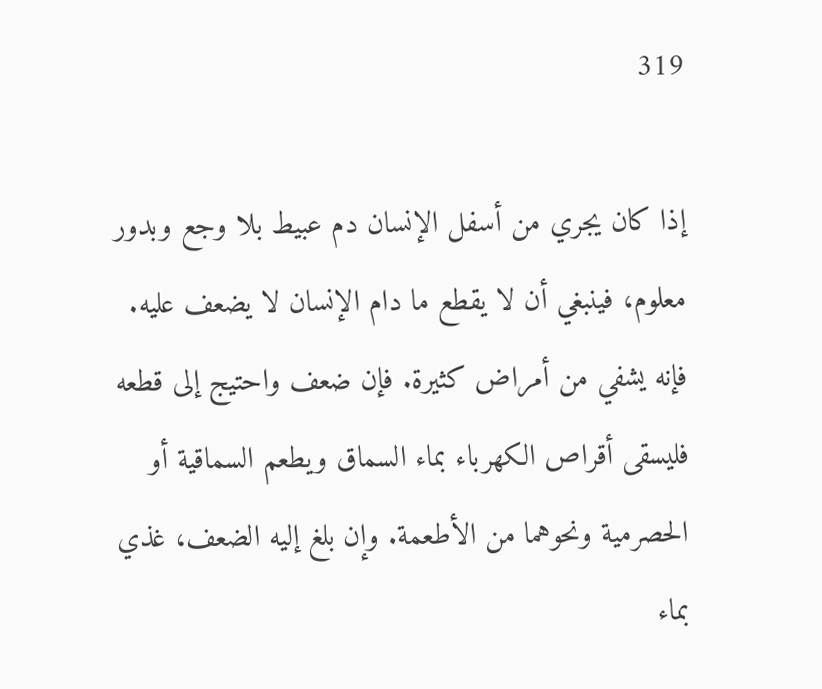319

إذا كان يجري من أسفل الإنسان دم عبيط بلا وجع وبدور معلوم، فينبغي أن لا يقطع ما دام الإنسان لا يضعف عليه. فإنه يشفي من أمراض كثيرة. فإن ضعف واحتيج إلى قطعه فليسقى أقراص الكهرباء بماء السماق ويطعم السماقية أو الحصرمية ونحوهما من الأطعمة. وإن بلغ إليه الضعف، غذي بماء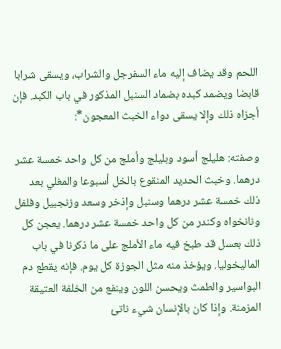اللحم وقد يضاف إليه ماء السفرجل والشراب، ويسقى شرابا قابضا ويضمد كبده بضماد السنبل المذكور في باب الكبد. فإن أجزاه ذلك وإلا يسقى دواء الخبث المعجون*:

وصفته: هليلج أسود وبليلج وأملج من كل واحد خمسة عشر درهما. وخبث الحديد المنقوع بالخل أسبوعا والمغلي بعد ذلك خمسة عشر درهما وسنبل وإذخر وسعد وزنجبيل وفلفل ونانخواه وكندر من كل واحد خمسة عشر درهما. يعجن كل ذلك بعسل قد طبخ فيه ماء الأملج على ما ذكرنا في باب الماليخوليا. ويؤخذ منه مثل الجوزة كل يوم. فإنه يقطع دم البواسير والطمث ويحسن اللون وينفع من الخلفة العتيقة المزمنة. وإذا كان بالإنسان شيء ناتئ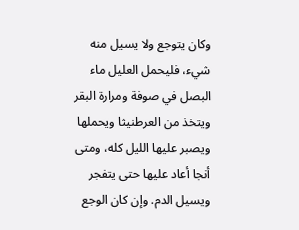وكان يتوجع ولا يسيل منه شيء، فليحمل العليل ماء البصل في صوفة ومرارة البقر ويتخذ من العرطنيثا ويحملها ويصبر عليها الليل كله، ومتى أنجا أعاد عليها حتى يتفجر ويسيل الدم. وإن كان الوجع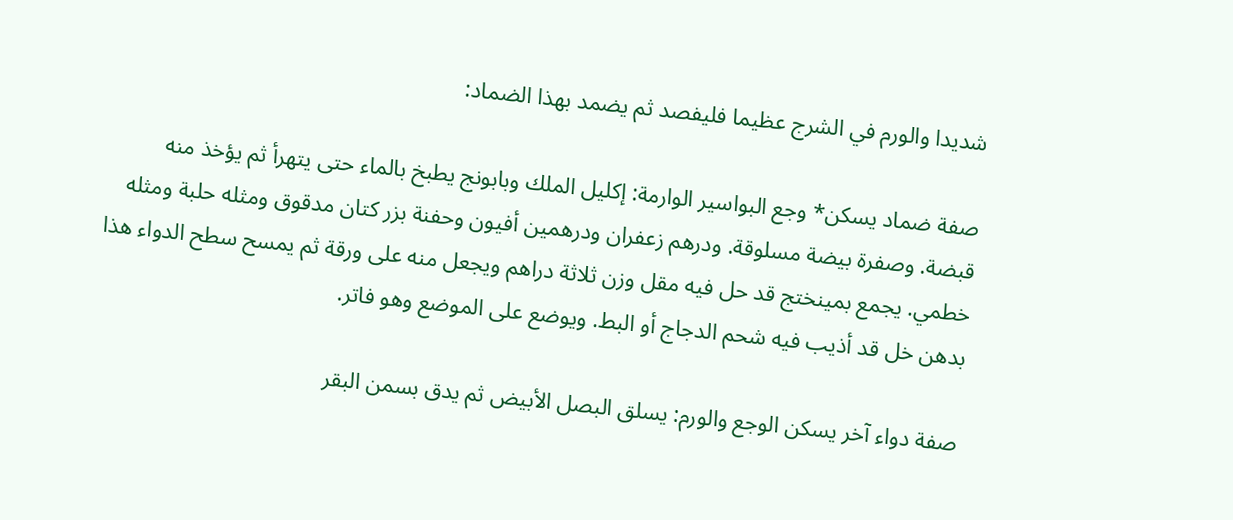شديدا والورم في الشرج عظيما فليفصد ثم يضمد بهذا الضماد:

صفة ضماد يسكن* وجع البواسير الوارمة: إكليل الملك وبابونج يطبخ بالماء حتى يتهرأ ثم يؤخذ منه قبضة. وصفرة بيضة مسلوقة. ودرهم زعفران ودرهمين أفيون وحفنة بزر كتان مدقوق ومثله حلبة ومثله خطمي. يجمع بمينختج قد حل فيه مقل وزن ثلاثة دراهم ويجعل منه على ورقة ثم يمسح سطح الدواء هذا بدهن خل قد أذيب فيه شحم الدجاج أو البط. ويوضع على الموضع وهو فاتر.

صفة دواء آخر يسكن الوجع والورم: يسلق البصل الأبيض ثم يدق بسمن البقر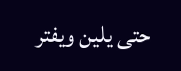حتى يلين ويفتر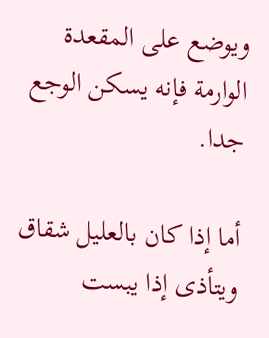ويوضع على المقعدة الوارمة فإنه يسكن الوجع جدا.

أما إذا كان بالعليل شقاق ويتأذى إذا يبست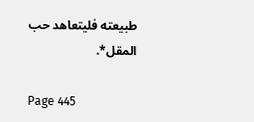طبيعته فليتعاهد حب المقل*.

Page 445